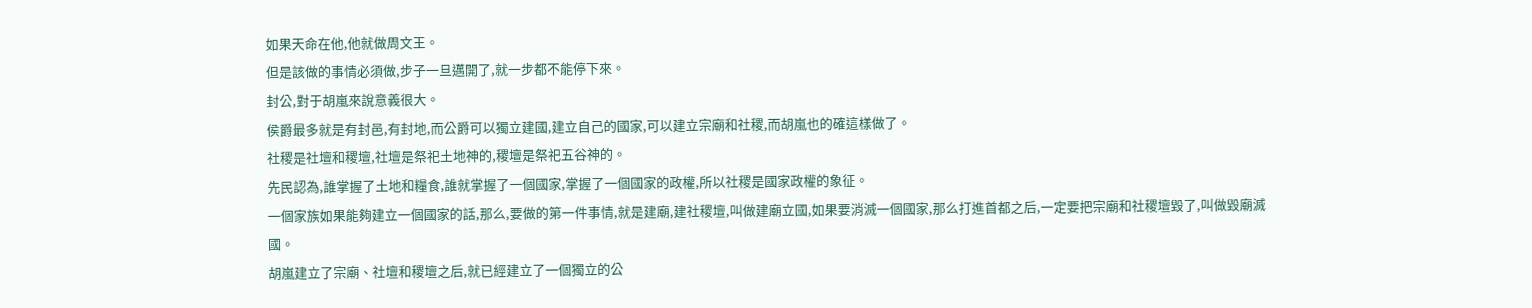如果天命在他,他就做周文王。
但是該做的事情必須做,步子一旦邁開了,就一步都不能停下來。
封公,對于胡嵐來說意義很大。
侯爵最多就是有封邑,有封地,而公爵可以獨立建國,建立自己的國家,可以建立宗廟和社稷,而胡嵐也的確這樣做了。
社稷是社壇和稷壇,社壇是祭祀土地神的,稷壇是祭祀五谷神的。
先民認為,誰掌握了土地和糧食,誰就掌握了一個國家,掌握了一個國家的政權,所以社稷是國家政權的象征。
一個家族如果能夠建立一個國家的話,那么,要做的第一件事情,就是建廟,建社稷壇,叫做建廟立國,如果要消滅一個國家,那么打進首都之后,一定要把宗廟和社稷壇毀了,叫做毀廟滅國。
胡嵐建立了宗廟、社壇和稷壇之后,就已經建立了一個獨立的公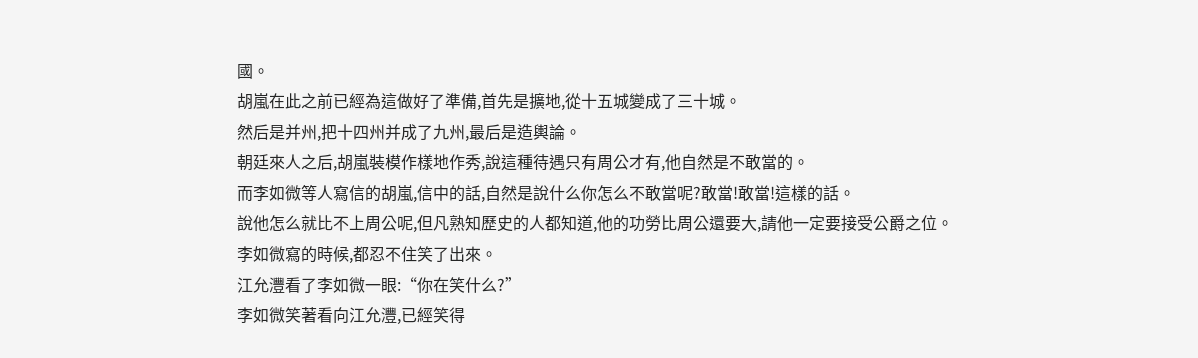國。
胡嵐在此之前已經為這做好了準備,首先是擴地,從十五城變成了三十城。
然后是并州,把十四州并成了九州,最后是造輿論。
朝廷來人之后,胡嵐裝模作樣地作秀,說這種待遇只有周公才有,他自然是不敢當的。
而李如微等人寫信的胡嵐,信中的話,自然是說什么你怎么不敢當呢?敢當!敢當!這樣的話。
說他怎么就比不上周公呢,但凡熟知歷史的人都知道,他的功勞比周公還要大,請他一定要接受公爵之位。
李如微寫的時候,都忍不住笑了出來。
江允灃看了李如微一眼:“你在笑什么?”
李如微笑著看向江允灃,已經笑得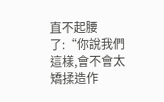直不起腰了:“你說我們這樣,會不會太矯揉造作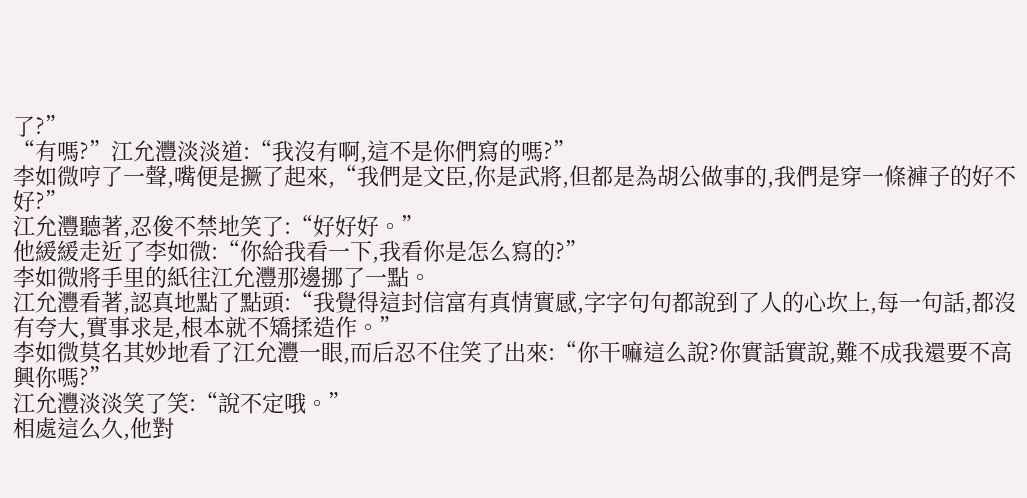了?”
“有嗎?”江允灃淡淡道:“我沒有啊,這不是你們寫的嗎?”
李如微哼了一聲,嘴便是撅了起來,“我們是文臣,你是武將,但都是為胡公做事的,我們是穿一條褲子的好不好?”
江允灃聽著,忍俊不禁地笑了:“好好好。”
他緩緩走近了李如微:“你給我看一下,我看你是怎么寫的?”
李如微將手里的紙往江允灃那邊挪了一點。
江允灃看著,認真地點了點頭:“我覺得這封信富有真情實感,字字句句都說到了人的心坎上,每一句話,都沒有夸大,實事求是,根本就不矯揉造作。”
李如微莫名其妙地看了江允灃一眼,而后忍不住笑了出來:“你干嘛這么說?你實話實說,難不成我還要不高興你嗎?”
江允灃淡淡笑了笑:“說不定哦。”
相處這么久,他對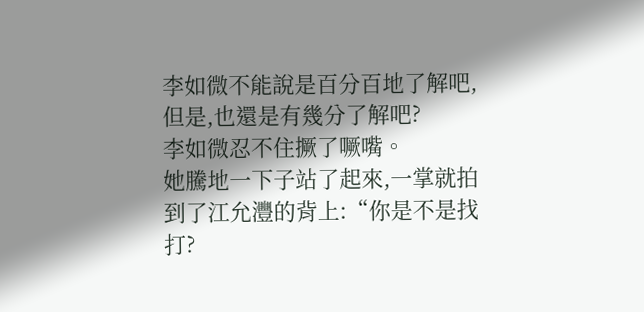李如微不能說是百分百地了解吧,但是,也還是有幾分了解吧?
李如微忍不住撅了噘嘴。
她騰地一下子站了起來,一掌就拍到了江允灃的背上:“你是不是找打?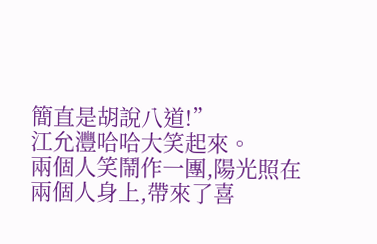簡直是胡說八道!”
江允灃哈哈大笑起來。
兩個人笑鬧作一團,陽光照在兩個人身上,帶來了喜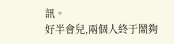訊。
好半會兒,兩個人終于鬧夠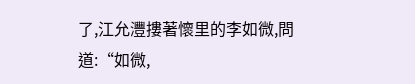了,江允灃摟著懷里的李如微,問道:“如微,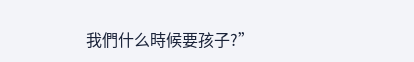我們什么時候要孩子?”